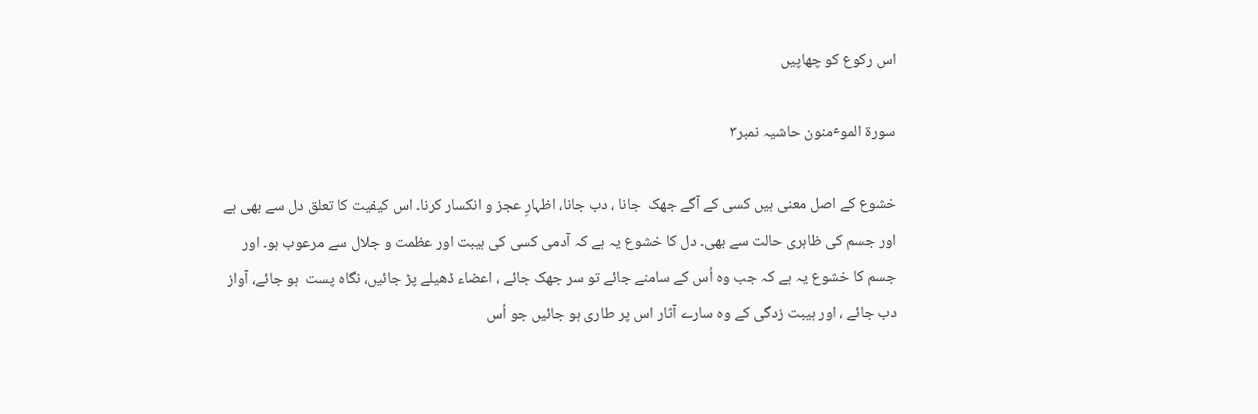اس رکوع کو چھاپیں

سورة الموٴمنون حاشیہ نمبر۳

خشوع کے اصل معنی ہیں کسی کے آگے جھک  جانا ، دب جانا، اظہارِ عجز و انکسار کرنا۔ اس کیفیت کا تعلق دل سے بھی ہے اور جسم کی ظاہری حالت سے بھی۔ دل کا خشوع یہ ہے کہ آدمی کسی کی ہیبت اور عظمت و جلال سے مرعوب ہو۔ اور جسم کا خشوع یہ ہے کہ جب وہ اُس کے سامنے جائے تو سر جھک جائے ، اعضاء ڈھیلے پڑ جائیں، نگاہ پست  ہو جائے، آواز دب جائے ، اور ہیبت زدگی کے وہ سارے آثار اس پر طاری ہو جائیں جو اُس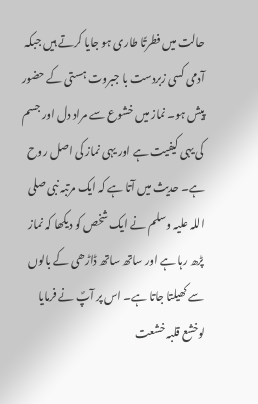حالت میں فطرتًا طاری ہو جایا کرتے ہیں جبکہ آدمی کسی زبردست با جبروت ہستی کے حضور پیش ہو۔ نماز میں خشوع سے مراد دل اور جسم کی یہی کیفیت ہے اور یہی نماز کی اصل روح ہے۔ حدیث میں آتا ہے کہ ایک مرتبہ نبی صلی اللہ علیہ وسلم نے ایک شخص کو دیکھا کہ نماز پڑھ رہا ہے اور ساتھ ساتھ ڈاڑھی کے بالوں سے کھیلتا جاتا ہے۔ اس پر آپؐ نے فرمایا   لوخشع قلبہ خشعت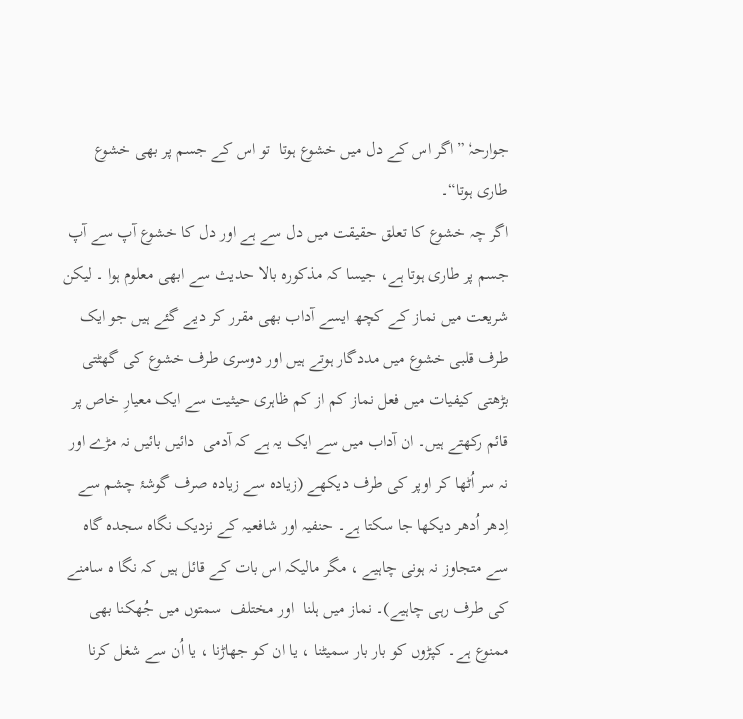جوارحہٗ ”اگر اس کے دل میں خشوع ہوتا  تو اس کے جسم پر بھی خشوع طاری ہوتا“۔
اگر چہ خشوع کا تعلق حقیقت میں دل سے ہے اور دل کا خشوع آپ سے آپ جسم پر طاری ہوتا ہے، جیسا کہ مذکورہ بالا حدیث سے ابھی معلوم ہوا ۔ لیکن شریعت میں نماز کے کچھ ایسے آداب بھی مقرر کر دیے گئے ہیں جو ایک طرف قلبی خشوع میں مددگار ہوتے ہیں اور دوسری طرف خشوع کی گھٹتی بڑھتی کیفیات میں فعل نماز کم از کم ظاہری حیثیت سے ایک معیارِ خاص پر قائم رکھتے ہیں۔ ان آداب میں سے ایک یہ ہے کہ آدمی  دائیں بائیں نہ مڑے اور نہ سر اُٹھا کر اوپر کی طرف دیکھے (زیادہ سے زیادہ صرف گوشۂ چشم سے اِدھر اُدھر دیکھا جا سکتا ہے۔ حنفیہ اور شافعیہ کے نزدیک نگاہ سجدہ گاہ سے متجاوز نہ ہونی چاہیے ، مگر مالیکہ اس بات کے قائل ہیں کہ نگا ہ سامنے کی طرف رہی چاہیے)۔ نماز میں ہلنا  اور مختلف  سمتوں میں جُھکنا بھی ممنوع ہے۔ کپڑوں کو بار بار سمیٹنا ، یا ان کو جھاڑنا ، یا اُن سے شغل کرنا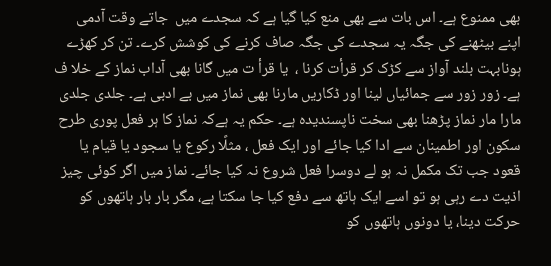بھی ممنوع ہے۔ اس بات سے بھی منع کیا گیا ہے کہ سجدے میں  جاتے وقت آدمی اپنے بیٹھنے کی جگہ یہ سجدے کی جگہ صاف کرنے کی کوشش کرے۔ تن کر کھڑے ہونابہت بلند آواز سے کڑک کر قرأت کرنا ،  یا قرأ ت میں گانا بھی آداب نماز کے خلا ف ہے۔ زور زور سے جمائیاں لینا اور ڈکاریں مارنا بھی نماز میں بے ادبی ہے۔ جلدی جلدی مارا مار نماز پڑھنا بھی سخت ناپسندیدہ ہے۔ حکم یہ ہےکہ نماز کا ہر فعل پوری طرح سکون اور اطمینان سے ادا کیا جائے اور ایک فعل ، مثلًا رکوع یا سجود یا قیام یا قعود جب تک مکمل نہ ہو لے دوسرا فعل شروع نہ کیا جائے۔ نماز میں اگر کوئی چیز اذیت دے رہی ہو تو اسے ایک ہاتھ سے دفع کیا جا سکتا ہے، مگر بار بار ہاتھوں کو حرکت دینا، یا دونوں ہاتھوں کو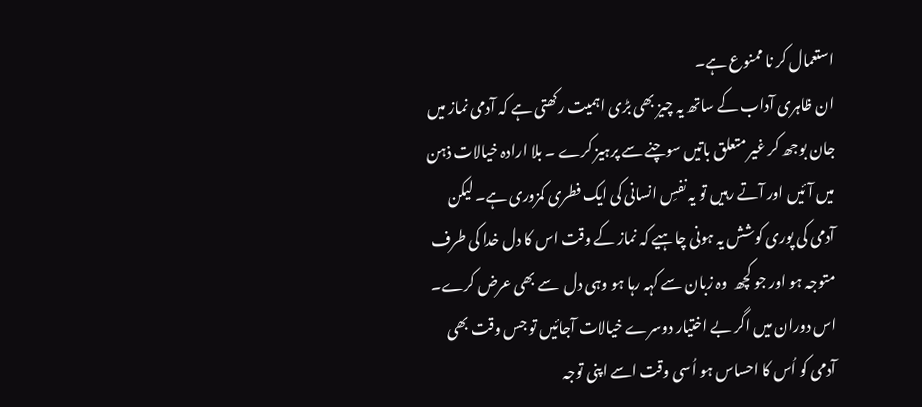استعمال کر نا ممنوع ہے۔
ان ظاہری آداب کے ساتھ یہ چیز بھی بڑی اہمیت رکھتی ہے کہ آدمی نماز میں جان بوجھ کر غیر متعلق باتیں سوچنے سے پرہیز کرے ۔ بلا ارادہ خیالات ذہن میں آئیں اور آتے رہیں تو یہ نفسِ انسانی کی ایک فطری کمزوری ہے۔ لیکن آدمی کی پوری کوشش یہ ہونی چاہیے کہ نماز کے وقت اس کا دل خدا کی طرف متوجہ ہو اور جو کچھ  وہ زبان سے کہہ رہا ہو وہی دل  سے بھی عرض کرے۔ اس دوران میں اگر بے اختیار دوسرے خیالات آجائیں تو جس وقت بھی آدمی کو اُس کا احساس ہو اُسی وقت اسے اپنی توجہ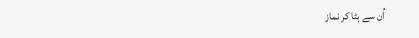اُن سے ہٹا کر نماز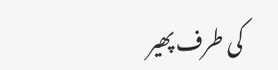کی طرف پھیر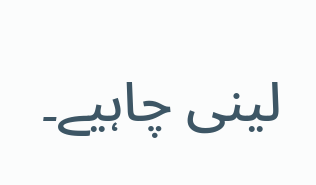لینی چاہیے۔